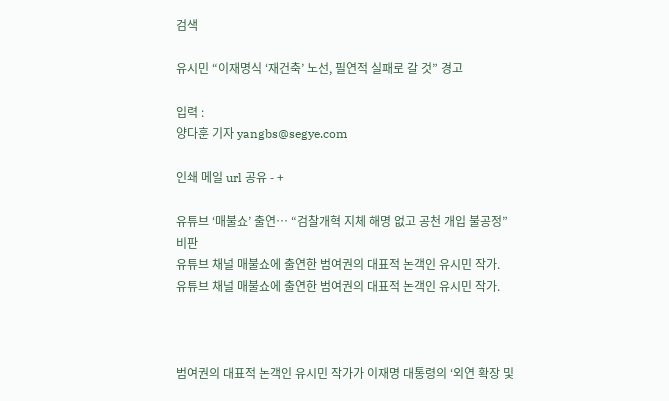검색

유시민 “이재명식 ‘재건축’ 노선, 필연적 실패로 갈 것” 경고

입력 :
양다훈 기자 yangbs@segye.com

인쇄 메일 url 공유 - +

유튜브 ‘매불쇼’ 출연… “검찰개혁 지체 해명 없고 공천 개입 불공정” 비판
유튜브 채널 매불쇼에 출연한 범여권의 대표적 논객인 유시민 작가.
유튜브 채널 매불쇼에 출연한 범여권의 대표적 논객인 유시민 작가.



범여권의 대표적 논객인 유시민 작가가 이재명 대통령의 ‘외연 확장 및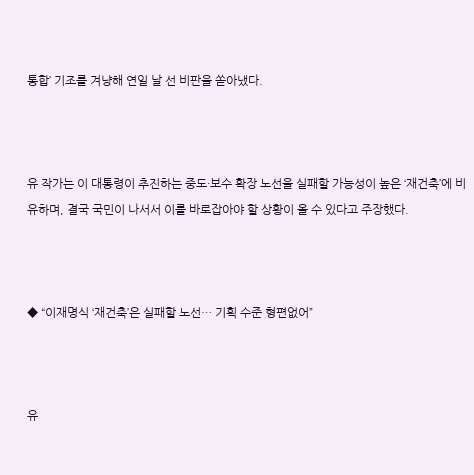통합’ 기조를 겨냥해 연일 날 선 비판을 쏟아냈다.



유 작가는 이 대통령이 추진하는 중도·보수 확장 노선을 실패할 가능성이 높은 ‘재건축’에 비유하며, 결국 국민이 나서서 이를 바로잡아야 할 상황이 올 수 있다고 주장했다.



◆ “이재명식 ‘재건축’은 실패할 노선… 기획 수준 형편없어”



유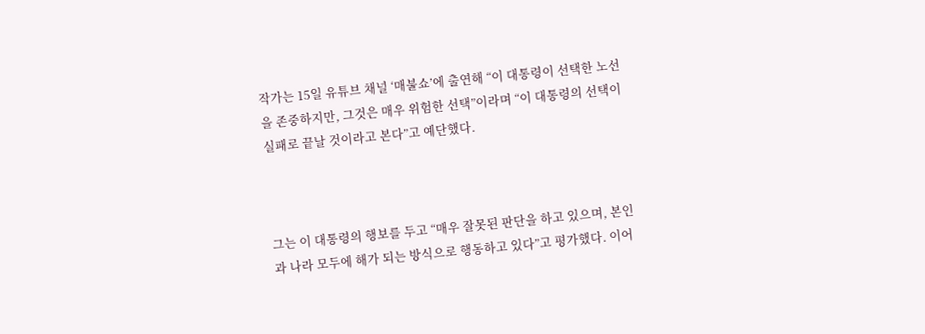작가는 15일 유튜브 채널 ‘매불쇼’에 출연해 “이 대통령이 선택한 노선을 존중하지만, 그것은 매우 위험한 선택”이라며 “이 대통령의 선택이 실패로 끝날 것이라고 본다”고 예단했다.



그는 이 대통령의 행보를 두고 “매우 잘못된 판단을 하고 있으며, 본인과 나라 모두에 해가 되는 방식으로 행동하고 있다”고 평가했다. 이어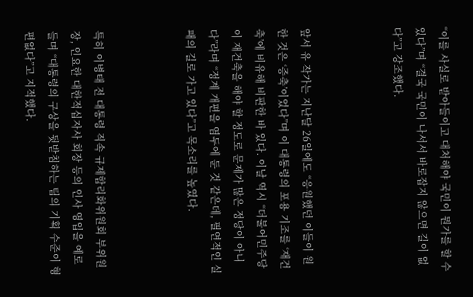“이를 사실로 받아들이고 대처해야 국민이 뭔가를 할 수 있다”며 “결국 국민이 나서서 바로잡지 않으면 길이 없다”고 강조했다.



앞서 유 작가는 지난달 26일에도 “응원했던 이들이 원한 것은 ‘증축’이었다”며 이 대통령의 포용 기조를 ‘재건축’에 비유해 비판한 바 있다. 이날 역시 “더불어민주당이 재건축을 해야 할 정도로 문제가 많은 정당이 아니다”라며 “정계 개편을 염두에 둔 것 같은데, 필연적인 실패의 길로 가고 있다”고 목소리를 높였다.



특히 이병태 전 대통령 직속 규제합리화위원회 부위원장, 인요한 대한적십자사 회장 등의 인사 영입을 예로 들며 “대통령의 구상을 뒷받침하는 팀의 기획 수준이 형편없다”고 지적했다.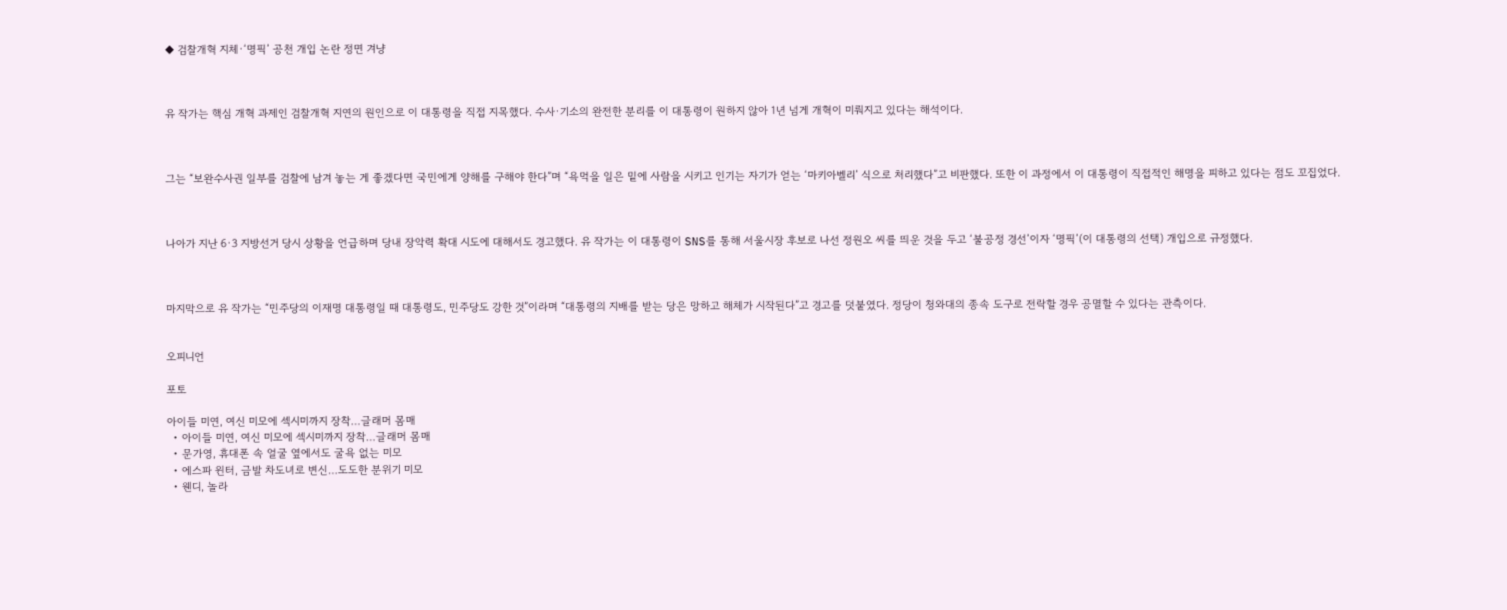◆ 검찰개혁 지체·‘명픽’ 공천 개입 논란 정면 겨냥



유 작가는 핵심 개혁 과제인 검찰개혁 지연의 원인으로 이 대통령을 직접 지목했다. 수사·기소의 완전한 분리를 이 대통령이 원하지 않아 1년 넘게 개혁이 미뤄지고 있다는 해석이다.



그는 “보완수사권 일부를 검찰에 남겨 놓는 게 좋겠다면 국민에게 양해를 구해야 한다”며 “욕먹을 일은 밑에 사람을 시키고 인기는 자기가 얻는 ‘마키아벨리’ 식으로 처리했다”고 비판했다. 또한 이 과정에서 이 대통령이 직접적인 해명을 피하고 있다는 점도 꼬집었다.



나아가 지난 6·3 지방선거 당시 상황을 언급하며 당내 장악력 확대 시도에 대해서도 경고했다. 유 작가는 이 대통령이 SNS를 통해 서울시장 후보로 나선 정원오 씨를 띄운 것을 두고 ‘불공정 경선’이자 ‘명픽’(이 대통령의 선택) 개입으로 규정했다.



마지막으로 유 작가는 “민주당의 이재명 대통령일 때 대통령도, 민주당도 강한 것”이라며 “대통령의 지배를 받는 당은 망하고 해체가 시작된다”고 경고를 덧붙였다. 정당이 청와대의 종속 도구로 전락할 경우 공멸할 수 있다는 관측이다.


오피니언

포토

아이들 미연, 여신 미모에 섹시미까지 장착…글래머 몸매
  • 아이들 미연, 여신 미모에 섹시미까지 장착…글래머 몸매
  • 문가영, 휴대폰 속 얼굴 옆에서도 굴욕 없는 미모
  • 에스파 윈터, 금발 차도녀로 변신…도도한 분위기 미모
  • 웬디, 놀라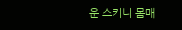운 스키니 몸매